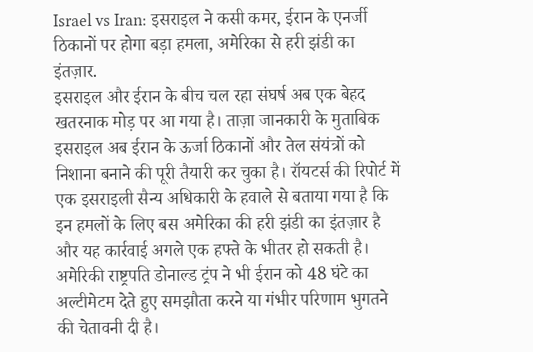Israel vs Iran: इसराइल ने कसी कमर, ईरान के एनर्जी ठिकानों पर होगा बड़ा हमला, अमेरिका से हरी झंडी का इंतज़ार.
इसराइल और ईरान के बीच चल रहा संघर्ष अब एक बेहद खतरनाक मोड़ पर आ गया है। ताज़ा जानकारी के मुताबिक इसराइल अब ईरान के ऊर्जा ठिकानों और तेल संयंत्रों को निशाना बनाने की पूरी तैयारी कर चुका है। रॉयटर्स की रिपोर्ट में एक इसराइली सैन्य अधिकारी के हवाले से बताया गया है कि इन हमलों के लिए बस अमेरिका की हरी झंडी का इंतज़ार है और यह कार्रवाई अगले एक हफ्ते के भीतर हो सकती है। अमेरिकी राष्ट्रपति डोनाल्ड ट्रंप ने भी ईरान को 48 घंटे का अल्टीमेटम देते हुए समझौता करने या गंभीर परिणाम भुगतने की चेतावनी दी है।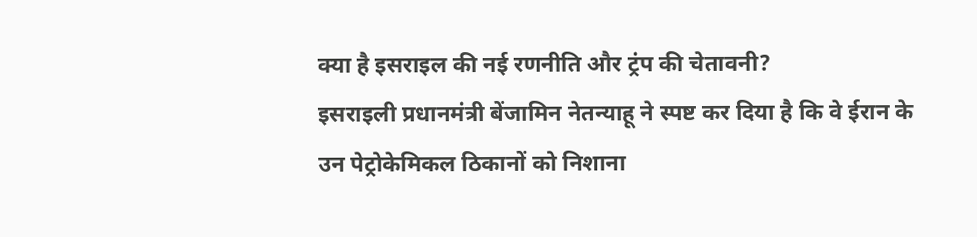क्या है इसराइल की नई रणनीति और ट्रंप की चेतावनी?
इसराइली प्रधानमंत्री बेंजामिन नेतन्याहू ने स्पष्ट कर दिया है कि वे ईरान के उन पेट्रोकेमिकल ठिकानों को निशाना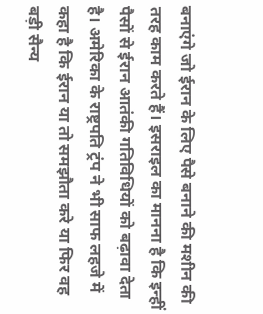बनाएंगे जो ईरान के लिए पैसे बनाने की मशीन की तरह काम करते हैं। इसराइल का मानना है कि इन्हीं पैसों से ईरान आतंकी गतिविधियों को बढ़ावा देता है। अमेरिका के राष्ट्रपति ट्रंप ने भी साफ लहजे में कहा है कि ईरान या तो समझौता करे या फिर वह बड़ी सैन्य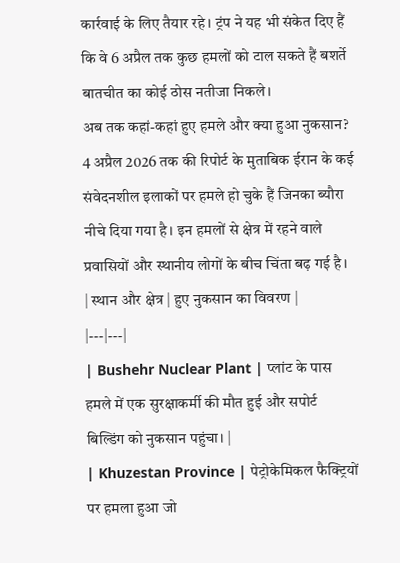कार्रवाई के लिए तैयार रहे। ट्रंप ने यह भी संकेत दिए हैं कि वे 6 अप्रैल तक कुछ हमलों को टाल सकते हैं बशर्ते बातचीत का कोई ठोस नतीजा निकले।
अब तक कहां-कहां हुए हमले और क्या हुआ नुकसान?
4 अप्रैल 2026 तक की रिपोर्ट के मुताबिक ईरान के कई संवेदनशील इलाकों पर हमले हो चुके हैं जिनका ब्यौरा नीचे दिया गया है। इन हमलों से क्षेत्र में रहने वाले प्रवासियों और स्थानीय लोगों के बीच चिंता बढ़ गई है।
| स्थान और क्षेत्र | हुए नुकसान का विवरण |
|---|---|
| Bushehr Nuclear Plant | प्लांट के पास हमले में एक सुरक्षाकर्मी की मौत हुई और सपोर्ट बिल्डिंग को नुकसान पहुंचा। |
| Khuzestan Province | पेट्रोकेमिकल फैक्ट्रियों पर हमला हुआ जो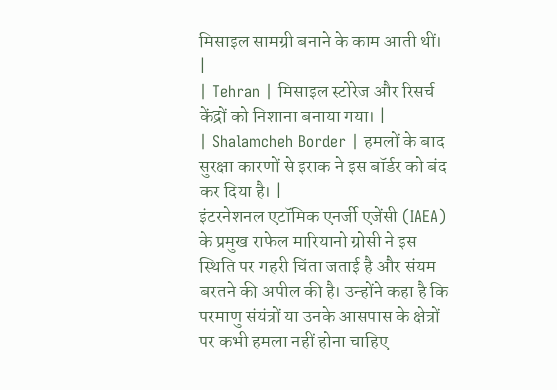मिसाइल सामग्री बनाने के काम आती थीं। |
| Tehran | मिसाइल स्टोरेज और रिसर्च केंद्रों को निशाना बनाया गया। |
| Shalamcheh Border | हमलों के बाद सुरक्षा कारणों से इराक ने इस बॉर्डर को बंद कर दिया है। |
इंटरनेशनल एटॉमिक एनर्जी एजेंसी (IAEA) के प्रमुख राफेल मारियानो ग्रोसी ने इस स्थिति पर गहरी चिंता जताई है और संयम बरतने की अपील की है। उन्होंने कहा है कि परमाणु संयंत्रों या उनके आसपास के क्षेत्रों पर कभी हमला नहीं होना चाहिए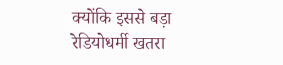क्योंकि इससे बड़ा रेडियोधर्मी खतरा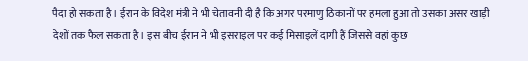पैदा हो सकता है। ईरान के विदेश मंत्री ने भी चेतावनी दी है कि अगर परमाणु ठिकानों पर हमला हुआ तो उसका असर खाड़ी देशों तक फैल सकता है। इस बीच ईरान ने भी इसराइल पर कई मिसाइलें दागी हैं जिससे वहां कुछ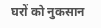घरों को नुकसान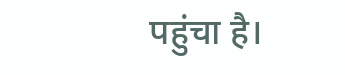पहुंचा है।